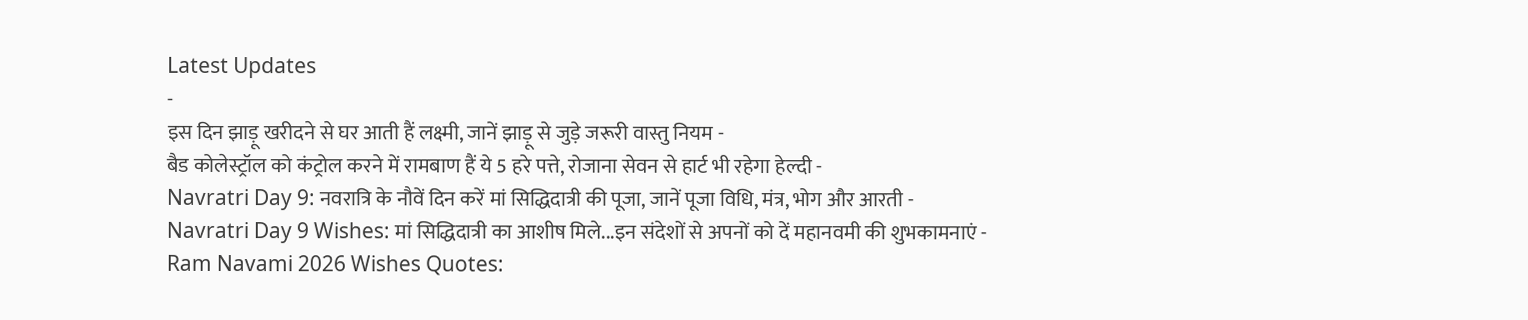Latest Updates
-
इस दिन झाड़ू खरीदने से घर आती हैं लक्ष्मी, जानें झाड़ू से जुड़े जरूरी वास्तु नियम -
बैड कोलेस्ट्रॉल को कंट्रोल करने में रामबाण हैं ये 5 हरे पत्ते, रोजाना सेवन से हार्ट भी रहेगा हेल्दी -
Navratri Day 9: नवरात्रि के नौवें दिन करें मां सिद्धिदात्री की पूजा, जानें पूजा विधि, मंत्र, भोग और आरती -
Navratri Day 9 Wishes: मां सिद्धिदात्री का आशीष मिले...इन संदेशों से अपनों को दें महानवमी की शुभकामनाएं -
Ram Navami 2026 Wishes Quotes: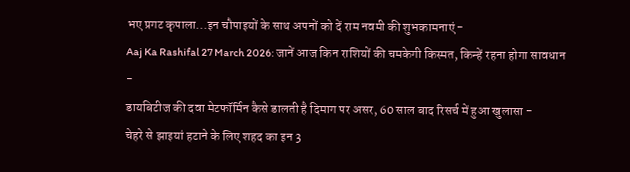भए प्रगट कृपाला...इन चौपाइयों के साथ अपनों को दें राम नवमी की शुभकामनाएं -
Aaj Ka Rashifal 27 March 2026: जानें आज किन राशियों की चमकेगी किस्मत, किन्हें रहना होगा सावधान -
डायबिटीज की दवा मेटफॉर्मिन कैसे डालती है दिमाग पर असर, 60 साल बाद रिसर्च में हुआ खुलासा -
चेहरे से झाइयां हटाने के लिए शहद का इन 3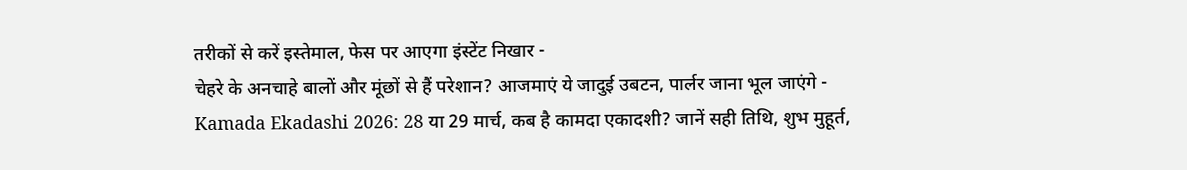तरीकों से करें इस्तेमाल, फेस पर आएगा इंस्टेंट निखार -
चेहरे के अनचाहे बालों और मूंछों से हैं परेशान? आजमाएं ये जादुई उबटन, पार्लर जाना भूल जाएंगे -
Kamada Ekadashi 2026: 28 या 29 मार्च, कब है कामदा एकादशी? जानें सही तिथि, शुभ मुहूर्त,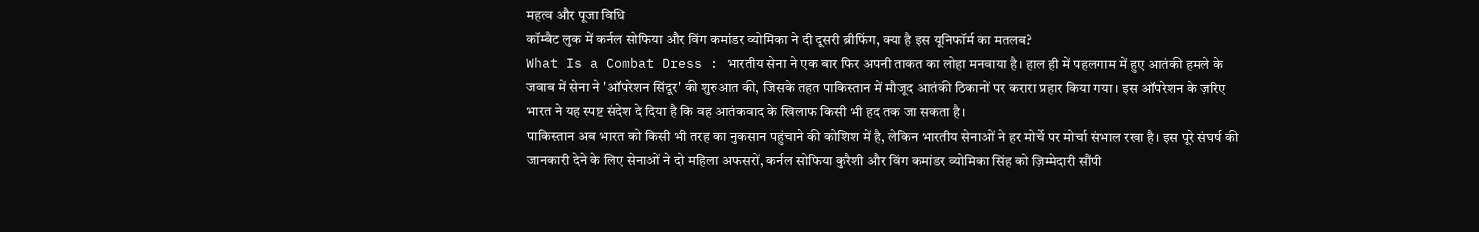महत्व और पूजा विधि
कॉम्बैट लुक में कर्नल सोफिया और विंग कमांडर व्योमिका ने दी दूसरी ब्रीफिंग, क्या है इस यूनिफॉर्म का मतलब?
What Is a Combat Dress : भारतीय सेना ने एक बार फिर अपनी ताकत का लोहा मनवाया है। हाल ही में पहलगाम में हुए आतंकी हमले के जवाब में सेना ने 'ऑपरेशन सिंदूर' की शुरुआत की, जिसके तहत पाकिस्तान में मौजूद आतंकी ठिकानों पर करारा प्रहार किया गया। इस ऑपरेशन के ज़रिए भारत ने यह स्पष्ट संदेश दे दिया है कि वह आतंकवाद के खिलाफ किसी भी हद तक जा सकता है।
पाकिस्तान अब भारत को किसी भी तरह का नुकसान पहुंचाने की कोशिश में है, लेकिन भारतीय सेनाओं ने हर मोर्चे पर मोर्चा संभाल रखा है। इस पूरे संघर्ष की जानकारी देने के लिए सेनाओं ने दो महिला अफसरों, कर्नल सोफिया कुरैशी और विंग कमांडर व्योमिका सिंह को ज़िम्मेदारी सौंपी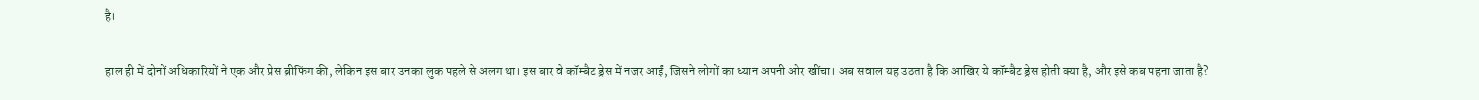है।

हाल ही में दोनों अधिकारियों ने एक और प्रेस ब्रीफिंग की, लेकिन इस बार उनका लुक पहले से अलग था। इस बार वे कॉम्बैट ड्रेस में नजर आईं, जिसने लोगों का ध्यान अपनी ओर खींचा। अब सवाल यह उठता है कि आखिर ये कॉम्बैट ड्रेस होती क्या है, और इसे कब पहना जाता है?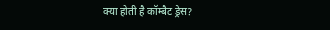क्या होती है कॉम्बैट ड्रेस?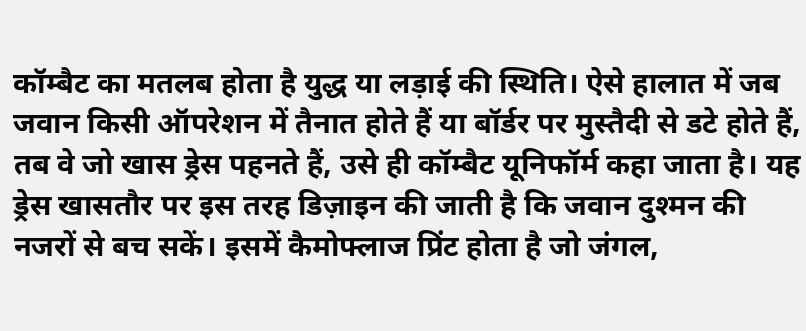कॉम्बैट का मतलब होता है युद्ध या लड़ाई की स्थिति। ऐसे हालात में जब जवान किसी ऑपरेशन में तैनात होते हैं या बॉर्डर पर मुस्तैदी से डटे होते हैं, तब वे जो खास ड्रेस पहनते हैं, उसे ही कॉम्बैट यूनिफॉर्म कहा जाता है। यह ड्रेस खासतौर पर इस तरह डिज़ाइन की जाती है कि जवान दुश्मन की नजरों से बच सकें। इसमें कैमोफ्लाज प्रिंट होता है जो जंगल,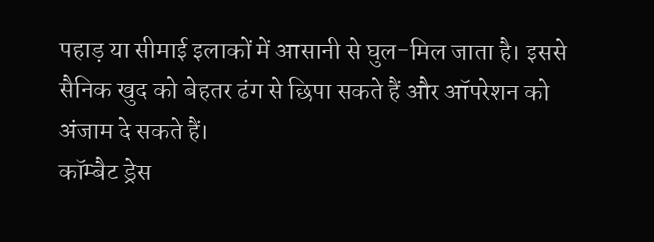पहाड़ या सीमाई इलाकों में आसानी से घुल-मिल जाता है। इससे सैनिक खुद को बेहतर ढंग से छिपा सकते हैं और ऑपरेशन को अंजाम दे सकते हैं।
कॉम्बैट ड्रेस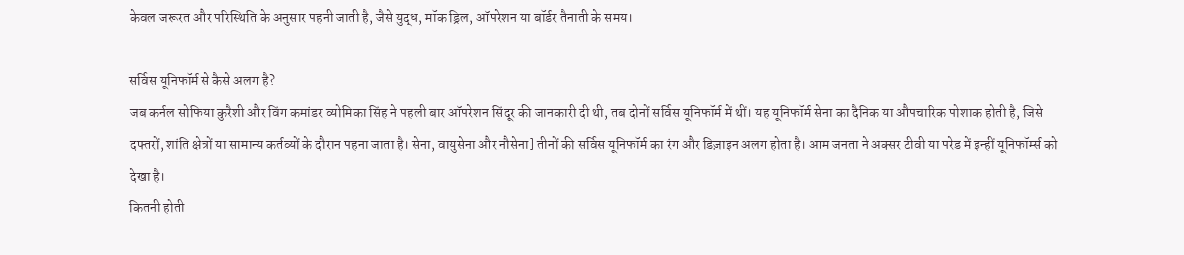केवल जरूरत और परिस्थिति के अनुसार पहनी जाती है, जैसे युद्ध, मॉक ड्रिल, ऑपरेशन या बॉर्डर तैनाती के समय।

सर्विस यूनिफॉर्म से कैसे अलग है?
जब कर्नल सोफिया कुरैशी और विंग कमांडर व्योमिका सिंह ने पहली बार ऑपरेशन सिंदूर की जानकारी दी थी, तब दोनों सर्विस यूनिफॉर्म में थीं। यह यूनिफॉर्म सेना का दैनिक या औपचारिक पोशाक होती है, जिसे दफ्तरों, शांति क्षेत्रों या सामान्य कर्तव्यों के दौरान पहना जाता है। सेना, वायुसेना और नौसेना] तीनों की सर्विस यूनिफॉर्म का रंग और डिज़ाइन अलग होता है। आम जनता ने अक्सर टीवी या परेड में इन्हीं यूनिफॉर्म्स को देखा है।
कितनी होती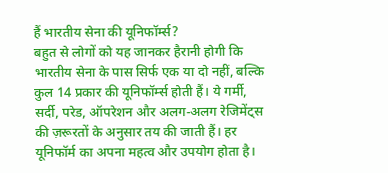हैं भारतीय सेना की यूनिफॉर्म्स?
बहुत से लोगों को यह जानकर हैरानी होगी कि भारतीय सेना के पास सिर्फ एक या दो नहीं, बल्कि कुल 14 प्रकार की यूनिफॉर्म्स होती हैं। ये गर्मी, सर्दी, परेड, ऑपरेशन और अलग-अलग रेजिमेंट्स की ज़रूरतों के अनुसार तय की जाती हैं। हर यूनिफॉर्म का अपना महत्व और उपयोग होता है।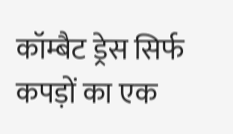कॉम्बैट ड्रेस सिर्फ कपड़ों का एक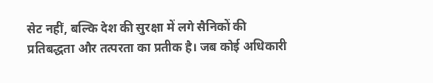सेट नहीं, बल्कि देश की सुरक्षा में लगे सैनिकों की प्रतिबद्धता और तत्परता का प्रतीक है। जब कोई अधिकारी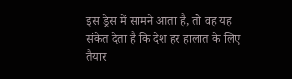इस ड्रेस में सामने आता है, तो वह यह संकेत देता है कि देश हर हालात के लिए तैयार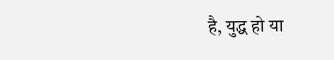है, युद्ध हो या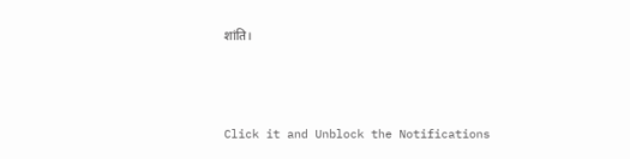शांति।



Click it and Unblock the Notifications